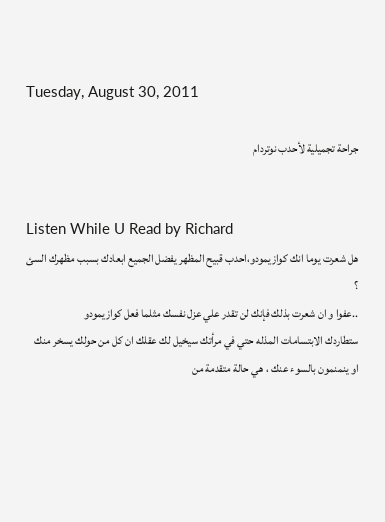Tuesday, August 30, 2011

جراحة تجميلية لأحدب نوتردام


Listen While U Read by Richard
هل شعرت يوما انك كوازيمودو،احدب قبيح المظهر يفضل الجميع ابعادك بسبب مظهرك السئ ؟
..عفوا و ان شعرت بذلك فإنك لن تقدر علي عزل نفسك مثلما فعل كوازيمودو
ستطاردك الابتسامات المذله حتي في مرأتك سيخيل لك عقلك ان كل من حولك يسخر منك
او ينمنمون بالسوء عنك ، هي حالة متقدمة من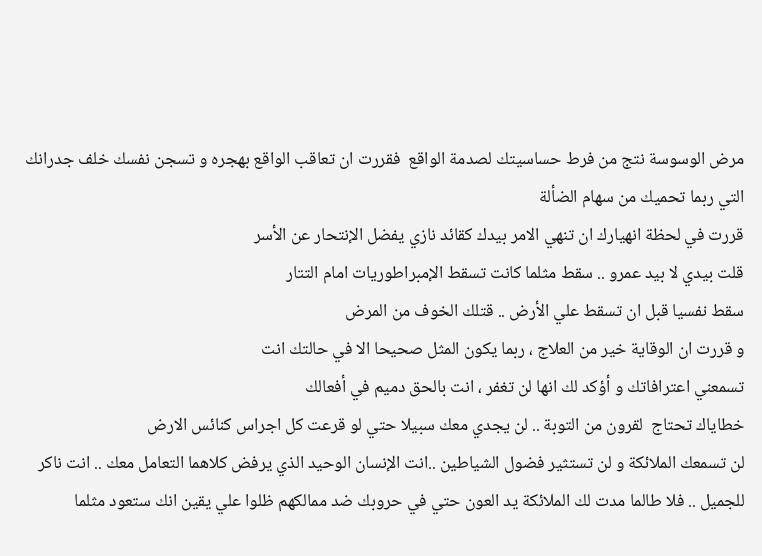مرض الوسوسة نتج من فرط حساسيتك لصدمة الواقع  فقررت ان تعاقب الواقع بهجره و تسجن نفسك خلف جدرانك التي ربما تحميك من سهام الضألة
قررت في لحظة انهيارك ان تنهي الامر بيدك كقائد نازي يفضل الإنتحار عن الأسر
قلت بيدي لا بيد عمرو .. سقط مثلما كانت تسقط الإمبراطوريات امام التتار
سقط نفسيا قبل ان تسقط علي الأرض .. قتلك الخوف من المرض
و قررت ان الوقاية خير من العلاج ، ربما يكون المثل صحيحا الا في حالتك انت
تسمعني اعترافاتك و أؤكد لك انها لن تغفر ، انت بالحق دميم في أفعالك
خطاياك تحتاج  لقرون من التوبة .. لن يجدي معك سبيلا حتي لو قرعت كل اجراس كنائس الارض
لن تسمعك الملائكة و لن تستثير فضول الشياطين ..انت الإنسان الوحيد الذي يرفض كلاهما التعامل معك .. انت ناكر للجميل .. فلا طالما مدت لك الملائكة يد العون حتي في حروبك ضد ممالكهم ظلوا علي يقين انك ستعود مثلما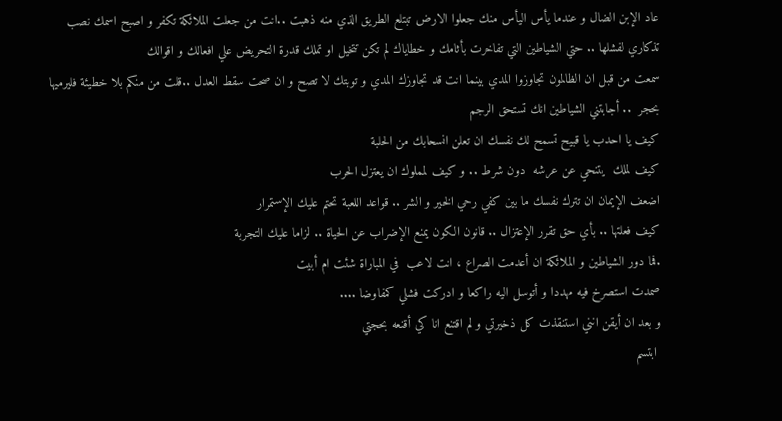عاد الإبن الضال و عندما يأس اليأس منك جعلوا الارض تبتلع الطريق الذي منه ذهبت ..انت من جعلت الملائكة تكفر و اصبح اسمك نصب تذكاري لفشلها .. حتي الشياطين التي تفاخرت بأثامك و خطاياك لم تكن تتخيل او تملك قدرة التحريض علي افعالك و اقوالك
سمعت من قبل ان الظالمون تجاوزوا المدي بينما انت قد تجاوزك المدي و توبتك لا تصح و ان صحت سقط العدل ..قلت من منكم بلا خطيئة فليرميها بحجر  .. أجابتني الشياطين انك تستحق الرجم
كيف يا احدب يا قبيح تسمح لك نفسك ان تعلن انسحابك من الحلبة
كيف لملك  يتنحي عن عرشه  دون شرط .. و كيف لمملوك ان يعتزل الحرب
اضعف الإيمان ان تترك نفسك ما بين كفي رحي الخير و الشر .. قواعد اللعبة تحتم عليك الإستمرار
كيف فعلتها .. بأي حق تقرر الإعتزال .. قانون الكون يمنع الإضراب عن الحياة .. لزاما عليك التجربة
.فما دور الشياطين و الملائكة ان أعدمت الصراع ، انت لاعب  في المباراة شئت ام أبيت
صمدت استصرخ فيه مهددا و أتوسل اليه راكعا و ادركت فشلي كمفاوضا ....
و بعد ان أيقن انني استنقذت كل ذخيرتي و لم اقتنع انا كي أقنعه بحجتي
 ابتسم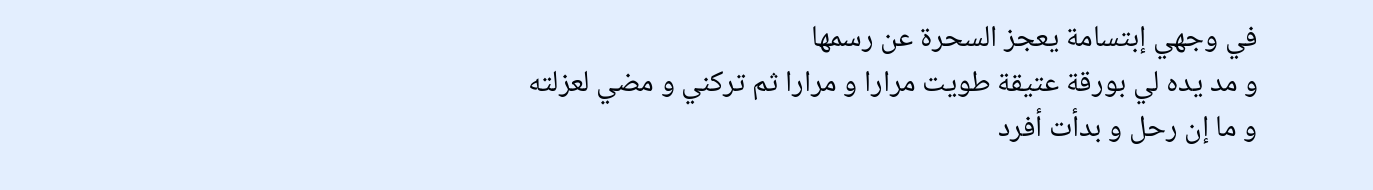في وجهي إبتسامة يعجز السحرة عن رسمها
و مد يده لي بورقة عتيقة طويت مرارا و مرارا ثم تركني و مضي لعزلته
و ما إن رحل و بدأت أفرد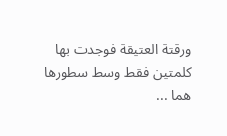ورقتة العتيقة فوجدت بها كلمتين فقط وسط سطورها
هما ...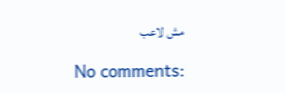مش لاعب

No comments: